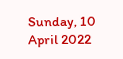Sunday, 10 April 2022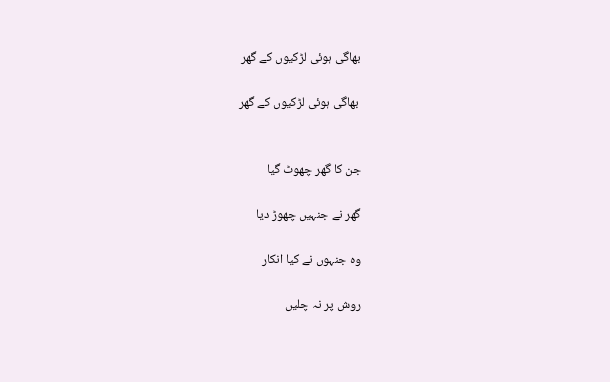بھاگی ہوئی لڑکیوں کے گھر

 بھاگی ہوئی لڑکیوں کے گھر


جن کا گھر چھوٹ گیا

گھر نے جنہیں چھوڑ دیا

وہ جنہوں نے کیا انکار

روش پر نہ چلیں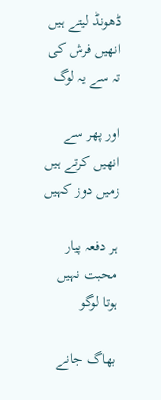ڈھونڈ لیتے ہیں انھیں فرش کی تہ سے یہ لوگ

اور پھر سے انھیں کرتے ہیں زمیں دوز کہیں

ہر دفعہ پیار محبت نہیں ہوتا لوگو

بھاگ جانے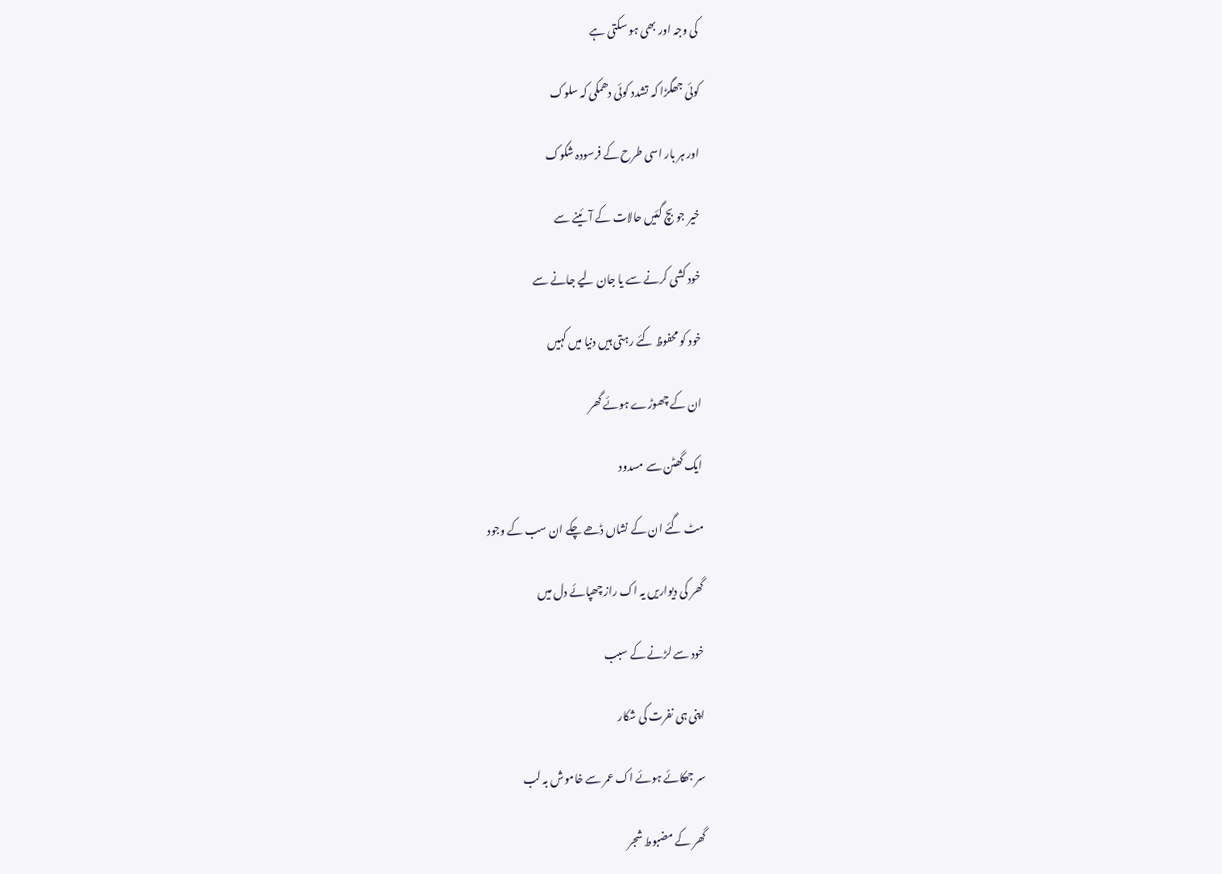کی وجہ اور بھی ہو سکتی ہے

کوئی جھگڑا کہ تشدد کوئی دھمکی کہ سلوک

اور ہر بار اسی طرح کے فرسودہ شکوک

خیر جو بچ گئیں حالات کے آئینے سے

خود کشی کرنے سے یا جان لیے جانے سے

خود کو محفوظ کئے رہتی ہیں دنیا میں کہیں

ان کے چھوڑے ہوئے گھر

ایک گھٹن سے مسدود

مٹ گئے ان کے نشاں ڈھے چکے ان سب کے وجود

گھر کی دیواریں یہ اک راز چھپائے دل میں

خود سے لڑنے کے سبب

اپنی ہی نفرت کی شکار

سر جھکائے ہوئے اک عمر سے خاموش بہ لب

گھر کے مضبوط شجر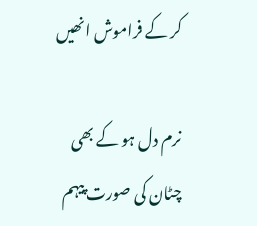کر کے فراموش انھیں

نرم دل ہو کے بھی چٹان کی صورت پیہم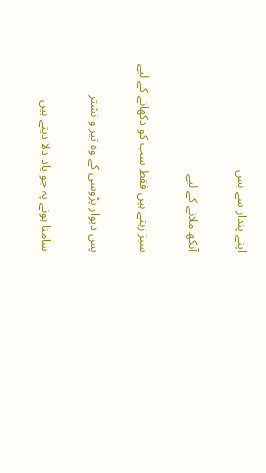اپنے پندار سے بس

آنکھ ملانے کے لیے

سبز رہتے ہیں فقط سب کو دکھانے کے لیے

پس دیوار پڑوسی کے وہ تیر و نشتر

سامنا ہونے پہ جو یاد دلا دیتے ہیں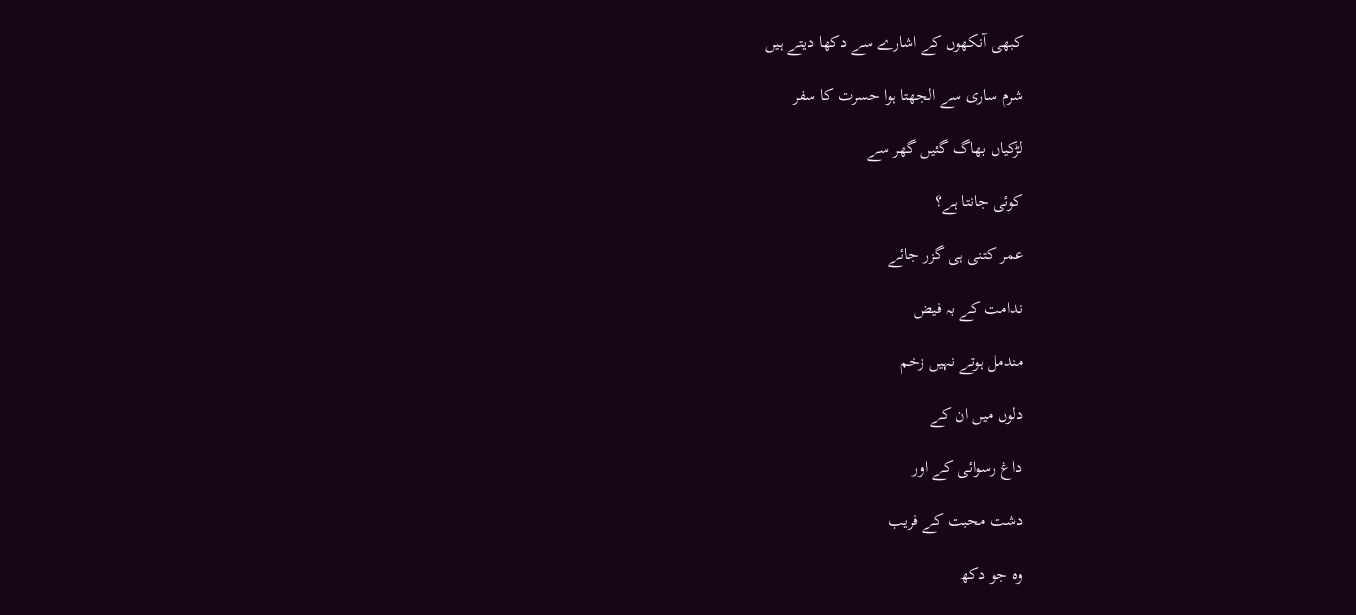کبھی آنکھوں کے اشارے سے دکھا دیتے ہیں

شرم ساری سے الجھتا ہوا حسرت کا سفر

لڑکیاں بھاگ گئیں گھر سے

کوئی جانتا ہے؟

عمر کتنی ہی گزر جائے

ندامت کے بہ فیض

مندمل ہوتے نہیں زخم

دلوں میں ان کے

داغ رسوائی کے اور

دشت محبت کے فریب

وہ جو دکھ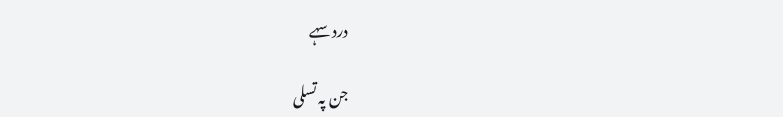درد سہے

جن پہ تسلی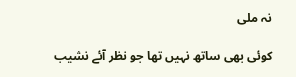نہ ملی

کوئی بھی ساتھ نہیں تھا جو نظر آئے نشیب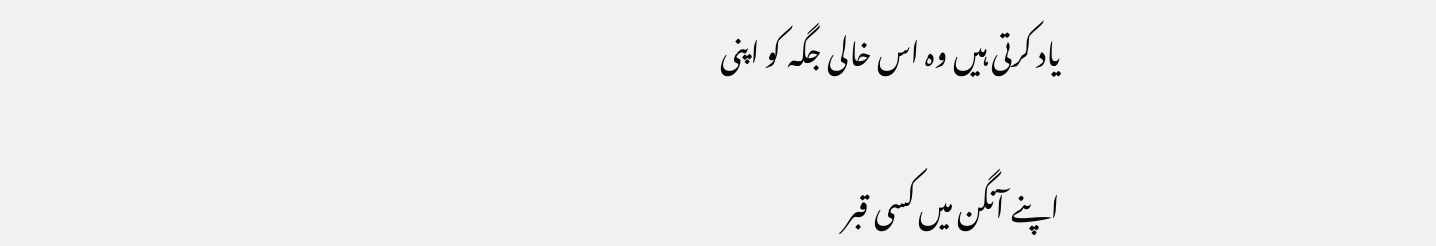یاد کرتی ہیں وہ اس خالی جگہ کو اپنی

اپنے آنگن میں کسی قبر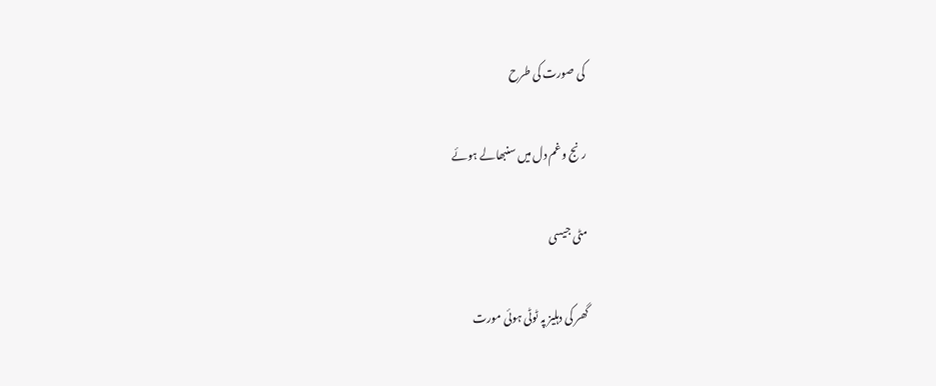کی صورت کی طرح

رنج و غم دل میں سنبھالے ہوئے

مٹی جیسی

گھر کی دہلیز پہ ٹوٹی ہوئی مورت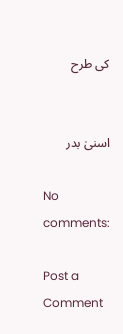کی طرح


اسنیٰ بدر

No comments:

Post a Comment